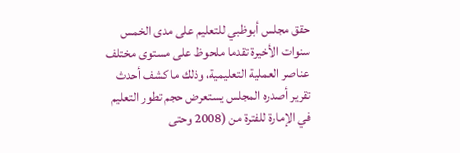حقق مجلس أبوظبي للتعليم على مدى الخمس سنوات الأخيرة تقدما ملحوظ على مستوى مختلف عناصر العملية التعليمية، وذلك ما كشف أحدث تقرير أصدره المجلس يستعرض حجم تطور التعليم في الإمارة للفترة من (2008 وحتى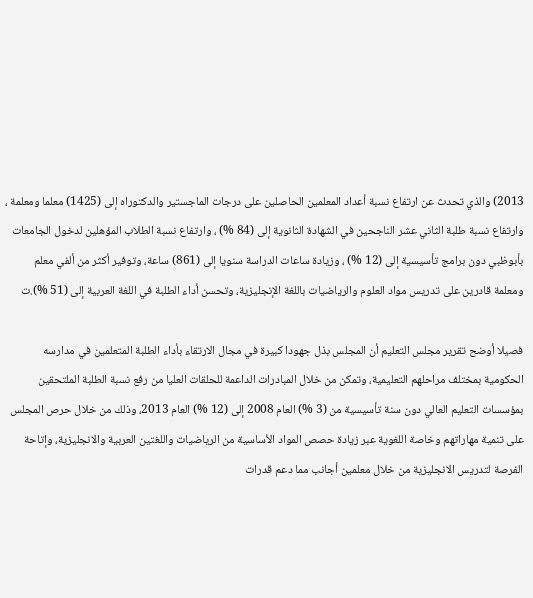2013) والذي تحدث عن ارتفاع نسبة أعداد المعلمين الحاصلين على درجات الماجستير والدكتوراه إلى (1425) معلما ومعلمة ، وارتفاع نسبة طلبة الثاني عشر الناجحين في الشهادة الثانوية إلى (84 %) ، وارتفاع نسبة الطلاب المؤهلين لدخول الجامعات بأبوظبي دون برامج تأسيسية إلى (12 %) ، وزيادة ساعات الدراسة سنويا إلى (861) ساعة، وتوفير أكثر من ألفي معلم ومعلمة قادرين على تدريس مواد العلوم والرياضيات باللغة الإنجليزية، وتحسن أداء الطلبة في اللغة العربية إلى (51 %).ت

فصيلا أوضح تقرير مجلس التعليم أن المجلس بذل جهودا كبيرة في مجال الارتقاء بأداء الطلبة المتعلمين في مدارسه الحكومية بمختلف مراحلهم التعليمية، وتمكن من خلال المبادرات الداعمة للحلقات العليا من رفع نسبة الطلبة الملتحقين بمؤسسات التعليم العالي دون سنة تأسيسية من (3 %) العام 2008 إلى (12 %) العام 2013، وذلك من خلال حرص المجلس على تنمية مهاراتهم وخاصة اللغوية عبر زيادة حصص المواد الأساسية من الرياضيات واللغتين العربية والانجليزية، وإتاحة الفرصة لتدريس الانجليزية من خلال معلمين أجانب مما دعم قدرات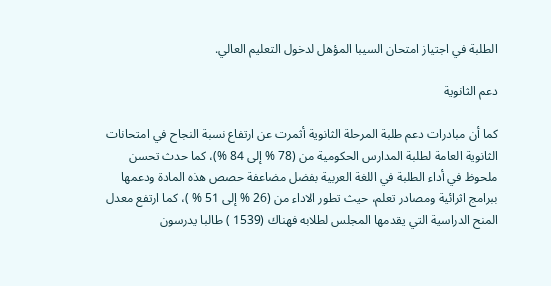الطلبة في اجتياز امتحان السيبا المؤهل لدخول التعليم العالي.

دعم الثانوية

كما أن مبادرات دعم طلبة المرحلة الثانوية أثمرت عن ارتفاع نسبة النجاح في امتحانات الثانوية العامة لطلبة المدارس الحكومية من (78 % إلى 84 %)، كما حدث تحسن ملحوظ في أداء الطلبة في اللغة العربية بفضل مضاعفة حصص هذه المادة ودعمها ببرامج اثرائية ومصادر تعلم، حيث تطور الاداء من (26 % إلى 51 % )، كما ارتفع معدل المنح الدراسية التي يقدمها المجلس لطلابه فهناك (1539 ) طالبا يدرسون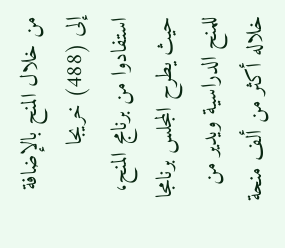من خلال المنح بالإضافة إلى (488) خريجا استفادوا من برنامج المنح، حيث يطرح المجلس برنامجا للمنح الدراسية ويدير من خلاله أكثر من ألف منحة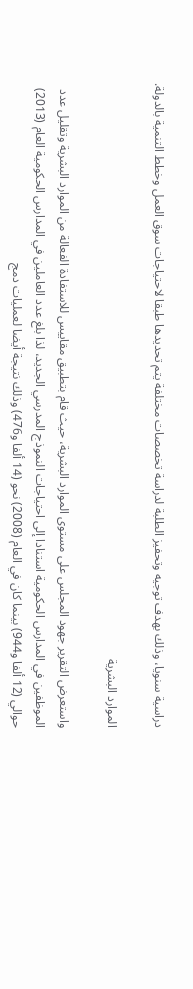دراسية سنويا، وذلك بهدف توجيه وتحفيز الطلبة لدراسة تخصصات مختلفة يتم تحديدها طبقا لاحتياجات سوق العمل وخطط التنمية بالدولة.

الموارد البشرية

واستعرض التقرير جهود المجلس على مستوى الموارد البشرية، حيث قام بتطبيق مقاييس للاستفادة الفعالة من الموارد البشرية وتقليل عدد الموظفين في المدارس الحكومية استنادا إلى احتياجات النموذج المدرسي الجديد، لذا بلغ عدد العاملين في المدارس الحكومية العام (2013) حوالي (12 ألفا و944) بينما كان في العام (2008) نحو (14 ألفا و476) وذلك نتيجة أيضا لعمليات دمج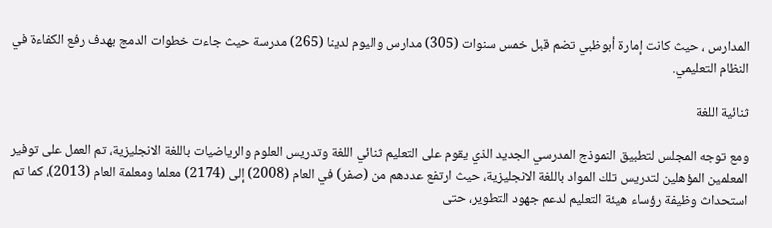المدارس ، حيث كانت إمارة أبوظبي تضم قبل خمس سنوات (305) مدارس واليوم لدينا (265) مدرسة حيث جاءت خطوات الدمج بهدف رفع الكفاءة في النظام التعليمي.

ثنائية اللغة

ومع توجه المجلس لتطبيق النموذج المدرسي الجديد الذي يقوم على التعليم ثنائي اللغة وتدريس العلوم والرياضيات باللغة الانجليزية، تم العمل على توفير المعلمين المؤهلين لتدريس تلك المواد باللغة الانجليزية، حيث ارتفع عددهم من (صفر) في العام (2008) إلى (2174) معلما ومعلمة العام (2013)، كما تم استحداث وظيفة رؤساء هيئة التعليم لدعم جهود التطوير، حتى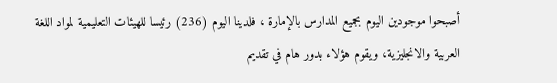أصبحوا موجودين اليوم بجميع المدارس بالإمارة ، فلدينا اليوم (236) رئيسا للهيئات التعليمية لمواد اللغة العربية والانجليزية، ويقوم هؤلاء بدور هام في تقديم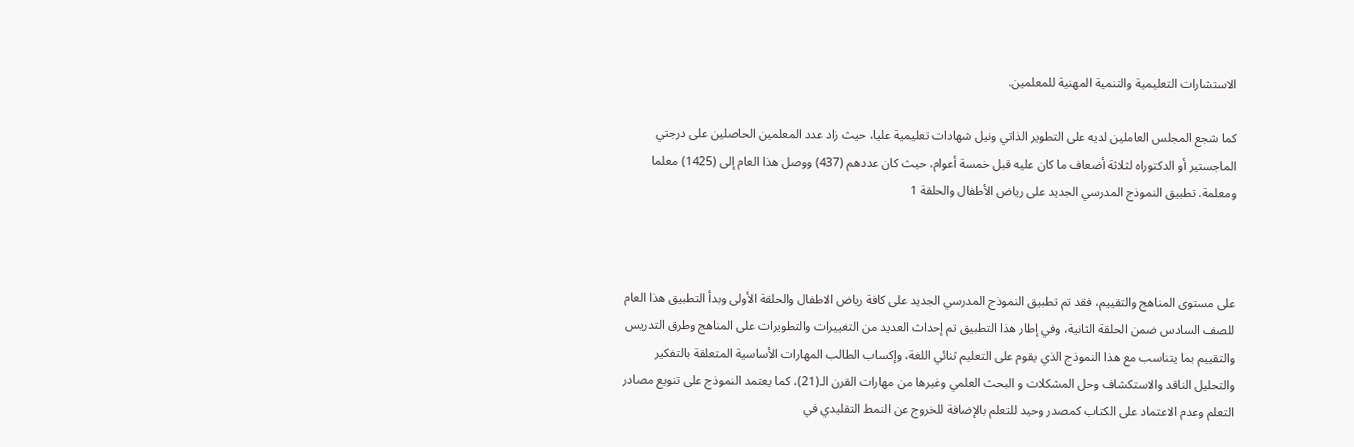الاستشارات التعليمية والتنمية المهنية للمعلمين.

كما شجع المجلس العاملين لديه على التطوير الذاتي ونيل شهادات تعليمية عليا، حيث زاد عدد المعلمين الحاصلين على درجتي الماجستير أو الدكتوراه لثلاثة أضعاف ما كان عليه قبل خمسة أعوام، حيث كان عددهم (437) ووصل هذا العام إلى (1425) معلما ومعلمة. تطبيق النموذج المدرسي الجديد على رياض الأطفال والحلقة 1



على مستوى المناهج والتقييم، فقد تم تطبيق النموذج المدرسي الجديد على كافة رياض الاطفال والحلقة الأولى وبدأ التطبيق هذا العام للصف السادس ضمن الحلقة الثانية، وفي إطار هذا التطبيق تم إحداث العديد من التغييرات والتطويرات على المناهج وطرق التدريس والتقييم بما يتناسب مع هذا النموذج الذي يقوم على التعليم ثنائي اللغة، وإكساب الطالب المهارات الأساسية المتعلقة بالتفكير والتحليل الناقد والاستكشاف وحل المشكلات و البحث العلمي وغيرها من مهارات القرن الـ(21)، كما يعتمد النموذج على تنويع مصادر التعلم وعدم الاعتماد على الكتاب كمصدر وحيد للتعلم بالإضافة للخروج عن النمط التقليدي في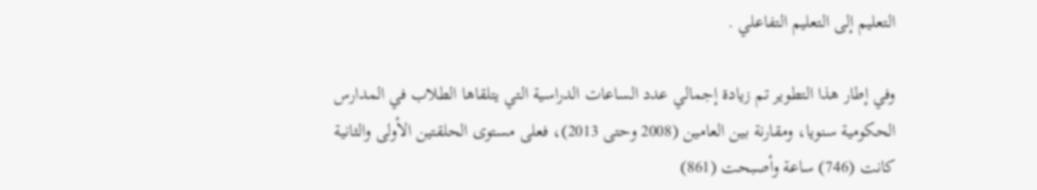التعليم إلى التعليم التفاعلي .

وفي إطار هذا التطوير تم زيادة إجمالي عدد الساعات الدراسية التي يتلقاها الطلاب في المدارس الحكومية سنويا، ومقارنة بين العامين (2008 وحتى 2013)، فعلى مستوى الحلقتين الأولى والثانية كانت (746) ساعة وأصبحت (861)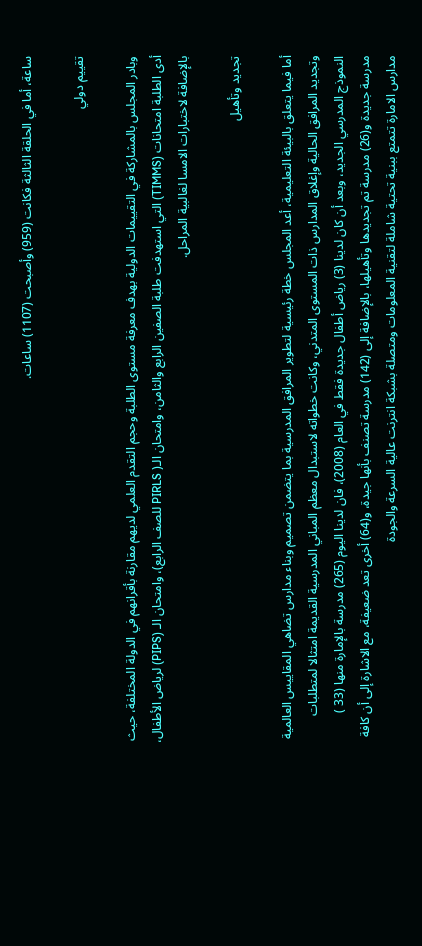ساعة، أما في الحلقة الثالثة فكانت (959) وأصبحت (1107) ساعات.

تقييم دولي

وبادر المجلس بالمشاركة في التقييمات الدولية بهدف معرفة مستوى الطلبة وحجم التقدم العلمي لديهم مقارنة بأقرانهم في الدولة المختلفة، حيث أدى الطلبة امتحانات (TIMMS) التي استهدفت طلبة الصفين الرابع والثامن، وامتحان الـ( PIRLS للصف الرابع)، وامتحان الـ (PIPS) لرياض الأطفال، بالإضافة لاختبارات الامسا لغالبية المراحل.

تجديد وتأهيل

أما فيما يتعلق بالبيئة التعليمية، أعد المجلس خطة رئيسية لتطوير المرافق المدرسية بما يتضمن تصميم وبناء مدارس تضاهي المقاييس العالمية وتجديد المرافق الحالية وإغلاق المدارس ذات المستوى المتدني، وكانت خطواته لاستبدال معظم المباني المدرسية القديمة امتثالا لمتطلبات النموذج المدرسي الجديد، وبعد أن كان لدينا (3) رياض أطفال جديدة فقط في العام (2008)، فان لدينا اليوم (265) مدرسة بالإمارة منها (33 ) مدرسة جديدة و(26) مدرسة تم تجديدها وتأهيلها، بالإضافة إلى (142) مدرسة تصنف بأنها جيدة، و(64) أخرى تعد ضعيفة، مع الاشارة إلى أن كافة مدارس الامارة تتمتع ببنية تحتية شاملة لتقنية المعلومات ومتصلة بشبكة انترنت عالية السرعة والجودة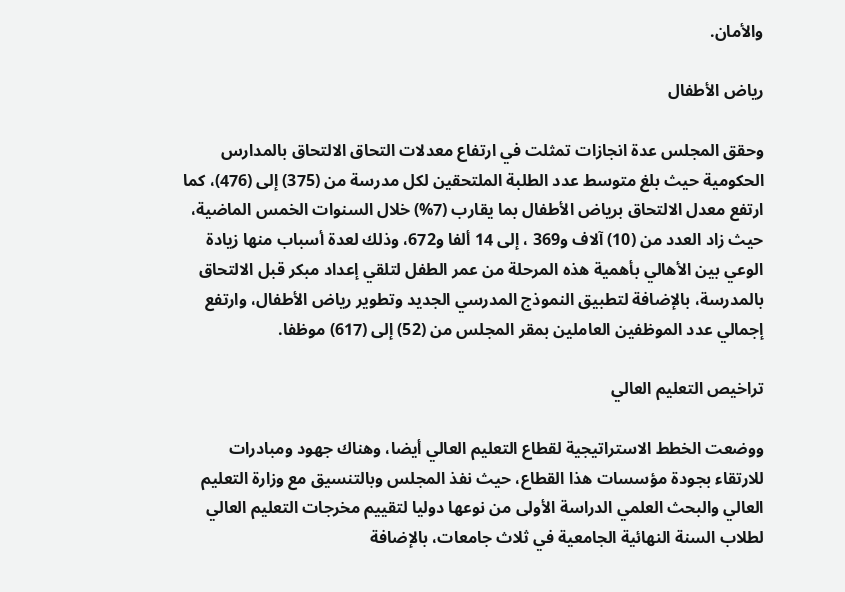والأمان.

رياض الأطفال

وحقق المجلس عدة انجازات تمثلت في ارتفاع معدلات التحاق الالتحاق بالمدارس الحكومية حيث بلغ متوسط عدد الطلبة الملتحقين لكل مدرسة من (375) إلى (476)، كما ارتفع معدل الالتحاق برياض الأطفال بما يقارب (7%) خلال السنوات الخمس الماضية، حيث زاد العدد من (10) آلاف و369 ، إلى 14 ألفا و672، وذلك لعدة أسباب منها زيادة الوعي بين الأهالي بأهمية هذه المرحلة من عمر الطفل لتلقي إعداد مبكر قبل الالتحاق بالمدرسة، بالإضافة لتطبيق النموذج المدرسي الجديد وتطوير رياض الأطفال، وارتفع إجمالي عدد الموظفين العاملين بمقر المجلس من (52) إلى (617) موظفا.

تراخيص التعليم العالي

ووضعت الخطط الاستراتيجية لقطاع التعليم العالي أيضا، وهناك جهود ومبادرات للارتقاء بجودة مؤسسات هذا القطاع، حيث نفذ المجلس وبالتنسيق مع وزارة التعليم العالي والبحث العلمي الدراسة الأولى من نوعها دوليا لتقييم مخرجات التعليم العالي لطلاب السنة النهائية الجامعية في ثلاث جامعات، بالإضافة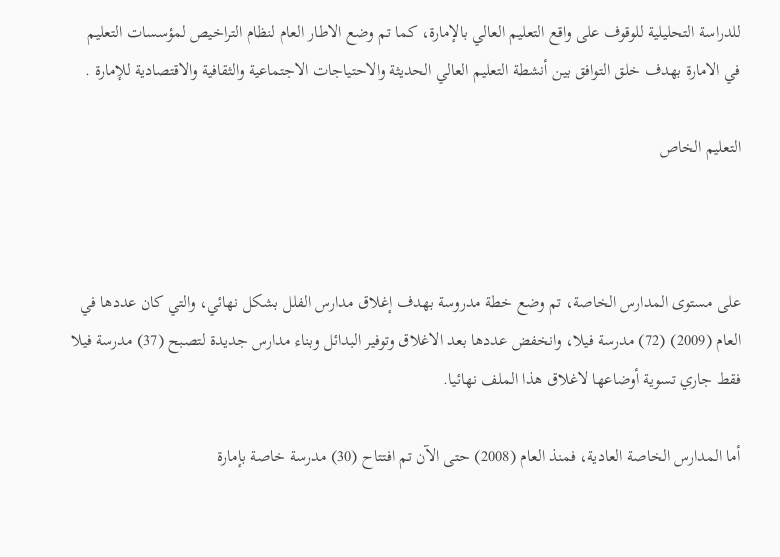للدراسة التحليلية للوقوف على واقع التعليم العالي بالإمارة، كما تم وضع الاطار العام لنظام التراخيص لمؤسسات التعليم في الامارة بهدف خلق التوافق بين أنشطة التعليم العالي الحديثة والاحتياجات الاجتماعية والثقافية والاقتصادية للإمارة .

التعليم الخاص



على مستوى المدارس الخاصة، تم وضع خطة مدروسة بهدف إغلاق مدارس الفلل بشكل نهائي، والتي كان عددها في العام (2009) (72) مدرسة فيلا، وانخفض عددها بعد الاغلاق وتوفير البدائل وبناء مدارس جديدة لتصبح (37) مدرسة فيلا فقط جاري تسوية أوضاعها لاغلاق هذا الملف نهائيا.

أما المدارس الخاصة العادية، فمنذ العام (2008) حتى الآن تم افتتاح (30) مدرسة خاصة بإمارة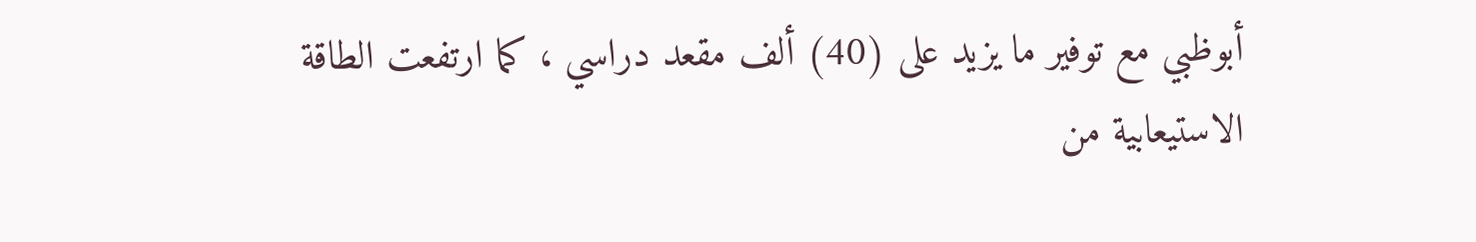أبوظبي مع توفير ما يزيد على (40) ألف مقعد دراسي ، كما ارتفعت الطاقة الاستيعابية من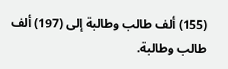(155) ألف طالب وطالبة إلى (197) ألف طالب وطالبة.